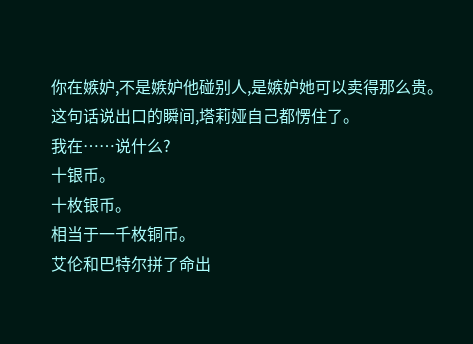你在嫉妒,不是嫉妒他碰别人,是嫉妒她可以卖得那么贵。
这句话说出口的瞬间,塔莉娅自己都愣住了。
我在……说什么?
十银币。
十枚银币。
相当于一千枚铜币。
艾伦和巴特尔拼了命出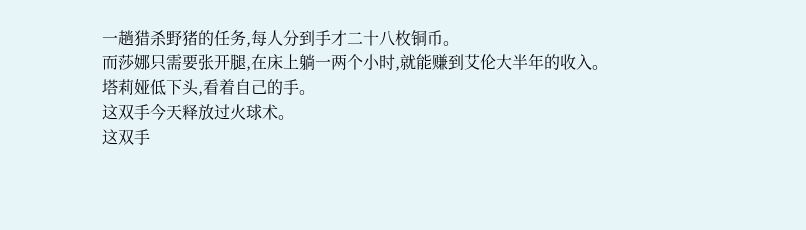一趟猎杀野猪的任务,每人分到手才二十八枚铜币。
而莎娜只需要张开腿,在床上躺一两个小时,就能赚到艾伦大半年的收入。
塔莉娅低下头,看着自己的手。
这双手今天释放过火球术。
这双手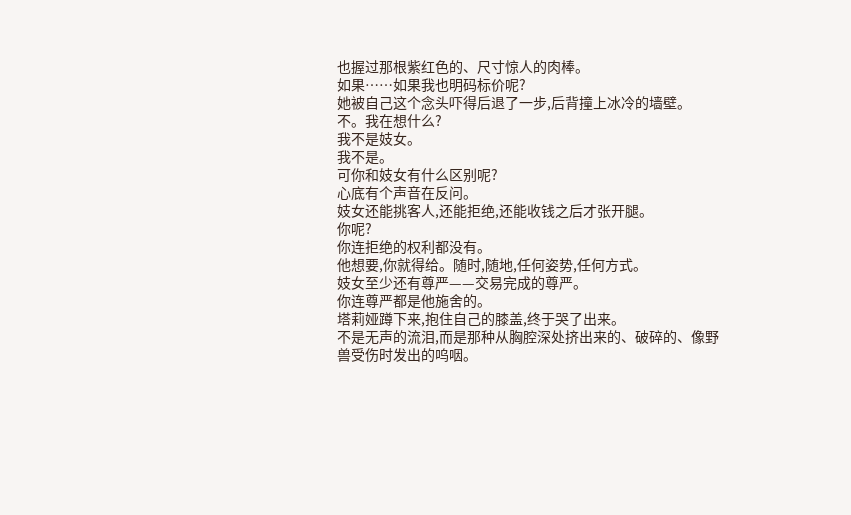也握过那根紫红色的、尺寸惊人的肉棒。
如果……如果我也明码标价呢?
她被自己这个念头吓得后退了一步,后背撞上冰冷的墙壁。
不。我在想什么?
我不是妓女。
我不是。
可你和妓女有什么区别呢?
心底有个声音在反问。
妓女还能挑客人,还能拒绝,还能收钱之后才张开腿。
你呢?
你连拒绝的权利都没有。
他想要,你就得给。随时,随地,任何姿势,任何方式。
妓女至少还有尊严——交易完成的尊严。
你连尊严都是他施舍的。
塔莉娅蹲下来,抱住自己的膝盖,终于哭了出来。
不是无声的流泪,而是那种从胸腔深处挤出来的、破碎的、像野兽受伤时发出的呜咽。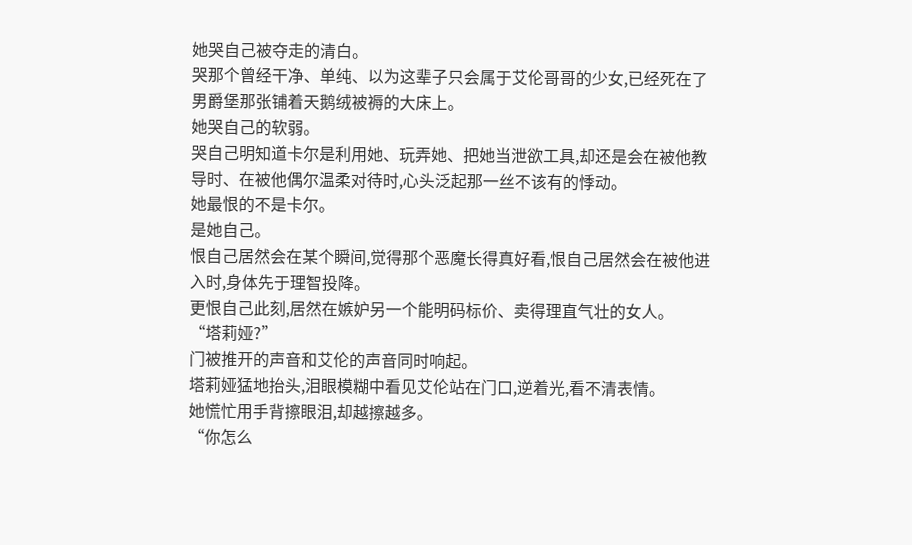她哭自己被夺走的清白。
哭那个曾经干净、单纯、以为这辈子只会属于艾伦哥哥的少女,已经死在了男爵堡那张铺着天鹅绒被褥的大床上。
她哭自己的软弱。
哭自己明知道卡尔是利用她、玩弄她、把她当泄欲工具,却还是会在被他教导时、在被他偶尔温柔对待时,心头泛起那一丝不该有的悸动。
她最恨的不是卡尔。
是她自己。
恨自己居然会在某个瞬间,觉得那个恶魔长得真好看,恨自己居然会在被他进入时,身体先于理智投降。
更恨自己此刻,居然在嫉妒另一个能明码标价、卖得理直气壮的女人。
“塔莉娅?”
门被推开的声音和艾伦的声音同时响起。
塔莉娅猛地抬头,泪眼模糊中看见艾伦站在门口,逆着光,看不清表情。
她慌忙用手背擦眼泪,却越擦越多。
“你怎么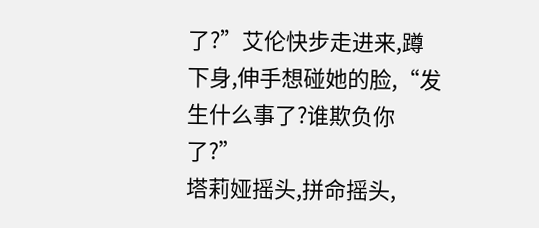了?”艾伦快步走进来,蹲下身,伸手想碰她的脸,“发生什么事了?谁欺负你了?”
塔莉娅摇头,拼命摇头,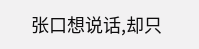张口想说话,却只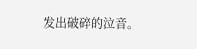发出破碎的泣音。